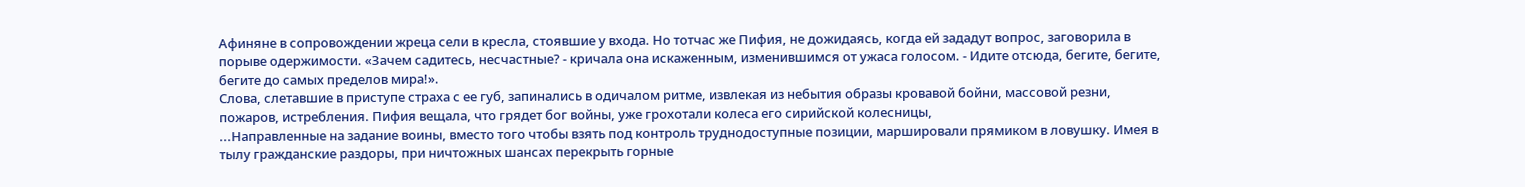Афиняне в сопровождении жреца сели в кресла, стоявшие у входа. Но тотчас же Пифия, не дожидаясь, когда ей зададут вопрос, заговорила в порыве одержимости. «Зачем садитесь, несчастные? - кричала она искаженным, изменившимся от ужаса голосом. - Идите отсюда, бегите, бегите, бегите до самых пределов мира!».
Слова, слетавшие в приступе страха с ее губ, запинались в одичалом ритме, извлекая из небытия образы кровавой бойни, массовой резни, пожаров, истребления. Пифия вещала, что грядет бог войны, уже грохотали колеса его сирийской колесницы,
...Направленные на задание воины, вместо того чтобы взять под контроль труднодоступные позиции, маршировали прямиком в ловушку. Имея в тылу гражданские раздоры, при ничтожных шансах перекрыть горные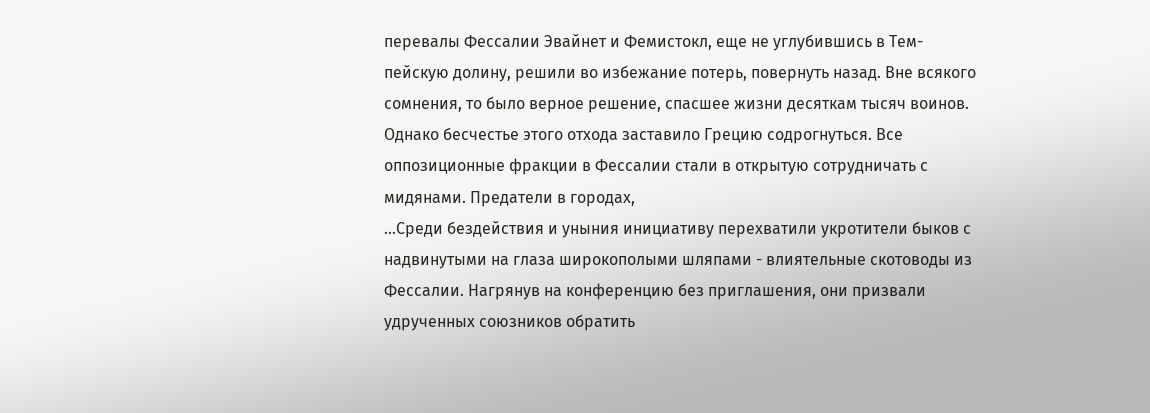перевалы Фессалии Эвайнет и Фемистокл, еще не углубившись в Тем-пейскую долину, решили во избежание потерь, повернуть назад. Вне всякого сомнения, то было верное решение, спасшее жизни десяткам тысяч воинов.
Однако бесчестье этого отхода заставило Грецию содрогнуться. Все оппозиционные фракции в Фессалии стали в открытую сотрудничать с мидянами. Предатели в городах,
...Среди бездействия и уныния инициативу перехватили укротители быков с надвинутыми на глаза широкополыми шляпами - влиятельные скотоводы из Фессалии. Нагрянув на конференцию без приглашения, они призвали удрученных союзников обратить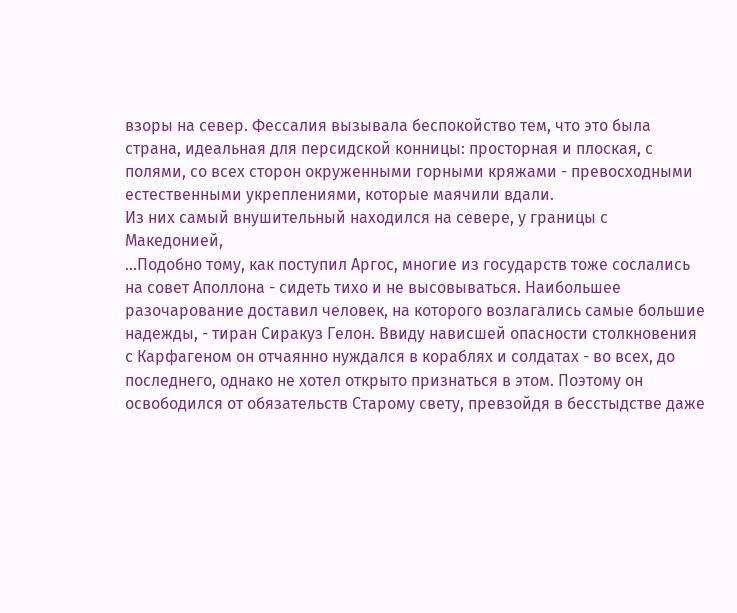взоры на север. Фессалия вызывала беспокойство тем, что это была страна, идеальная для персидской конницы: просторная и плоская, с полями, со всех сторон окруженными горными кряжами - превосходными естественными укреплениями, которые маячили вдали.
Из них самый внушительный находился на севере, у границы с Македонией,
...Подобно тому, как поступил Аргос, многие из государств тоже сослались на совет Аполлона - сидеть тихо и не высовываться. Наибольшее разочарование доставил человек, на которого возлагались самые большие надежды, - тиран Сиракуз Гелон. Ввиду нависшей опасности столкновения с Карфагеном он отчаянно нуждался в кораблях и солдатах - во всех, до последнего, однако не хотел открыто признаться в этом. Поэтому он освободился от обязательств Старому свету, превзойдя в бесстыдстве даже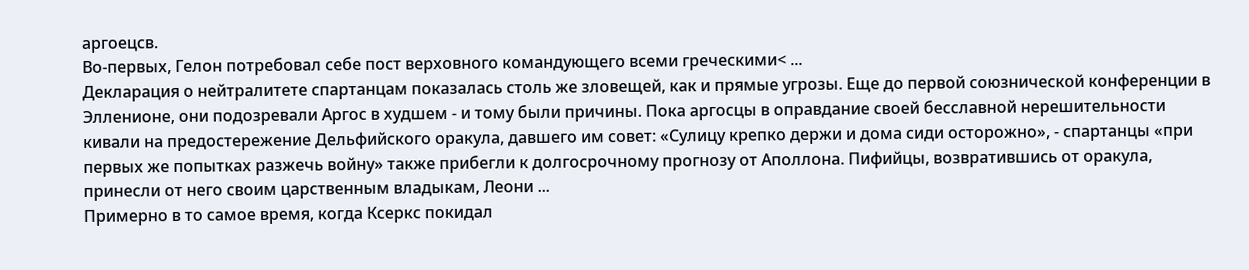аргоецсв.
Во-первых, Гелон потребовал себе пост верховного командующего всеми греческими< ...
Декларация о нейтралитете спартанцам показалась столь же зловещей, как и прямые угрозы. Еще до первой союзнической конференции в Элленионе, они подозревали Аргос в худшем - и тому были причины. Пока аргосцы в оправдание своей бесславной нерешительности кивали на предостережение Дельфийского оракула, давшего им совет: «Сулицу крепко держи и дома сиди осторожно», - спартанцы «при первых же попытках разжечь войну» также прибегли к долгосрочному прогнозу от Аполлона. Пифийцы, возвратившись от оракула, принесли от него своим царственным владыкам, Леони ...
Примерно в то самое время, когда Ксеркс покидал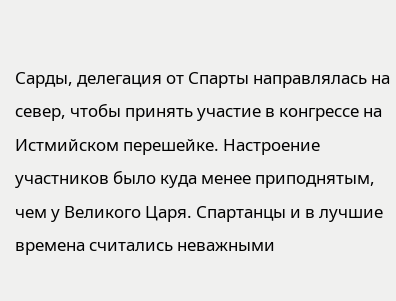Сарды, делегация от Спарты направлялась на север, чтобы принять участие в конгрессе на Истмийском перешейке. Настроение участников было куда менее приподнятым, чем у Великого Царя. Спартанцы и в лучшие времена считались неважными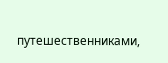путешественниками,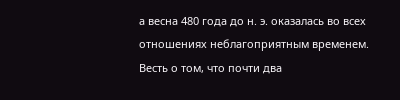а весна 480 года до н. э. оказалась во всех отношениях неблагоприятным временем. Весть о том, что почти два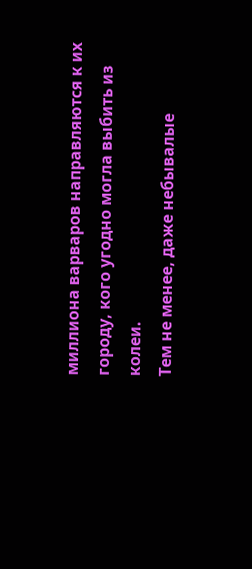миллиона варваров направляются к их городу, кого угодно могла выбить из колеи.
Тем не менее, даже небывалые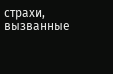страхи, вызванные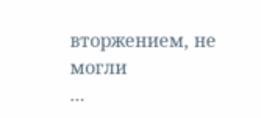вторжением, не могли
...